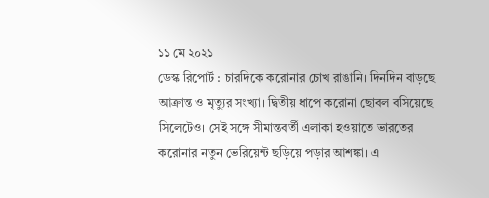১১ মে ২০২১
ডেস্ক রিপোর্ট : চারদিকে করোনার চোখ রাঙানি। দিনদিন বাড়ছে আক্রান্ত ও মৃত্যুর সংখ্যা। দ্বিতীয় ধাপে করোনা ছোবল বসিয়েছে সিলেটেও। সেই সঙ্গে সীমান্তবর্তী এলাকা হওয়াতে ভারতের করোনার নতুন ভেরিয়েন্ট ছড়িয়ে পড়ার আশঙ্কা। এ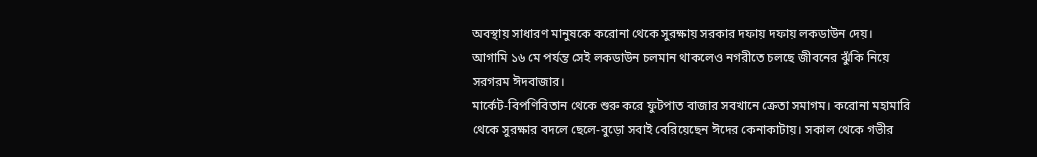অবস্থায় সাধারণ মানুষকে করোনা থেকে সুরক্ষায় সরকার দফায় দফায় লকডাউন দেয়। আগামি ১৬ মে পর্যন্ত সেই লকডাউন চলমান থাকলেও নগরীতে চলছে জীবনের ঝুঁকি নিয়ে সরগরম ঈদবাজার।
মার্কেট-বিপণিবিতান থেকে শুরু করে ফুটপাত বাজার সবখানে ক্রেতা সমাগম। করোনা মহামারি থেকে সুরক্ষার বদলে ছেলে-বুড়ো সবাই বেরিয়েছেন ঈদের কেনাকাটায়। সকাল থেকে গভীর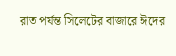রাত পর্যন্ত সিলেটের বাজারে ঈদের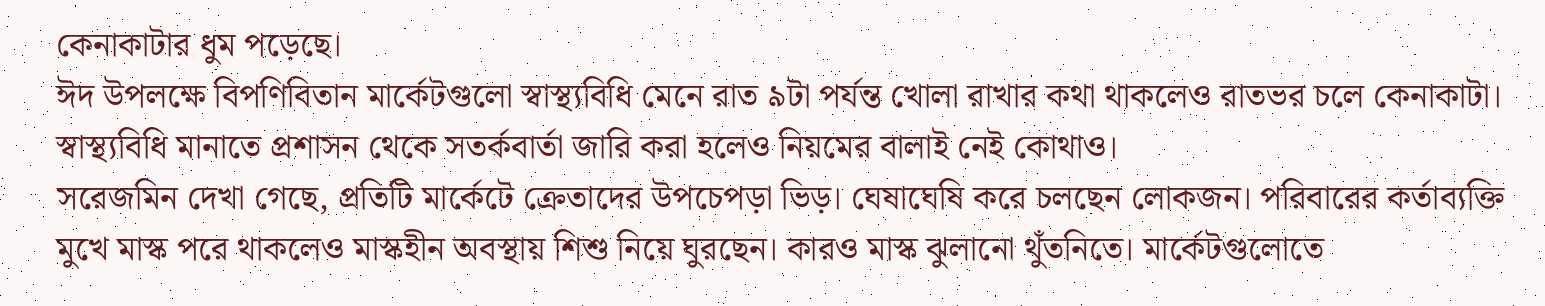কেনাকাটার ধুম পড়েছে।
ঈদ উপলক্ষে বিপণিবিতান মার্কেটগুলো স্বাস্থ্যবিধি মেনে রাত ৯টা পর্যন্ত খোলা রাখার কথা থাকলেও রাতভর চলে কেনাকাটা। স্বাস্থ্যবিধি মানাতে প্রশাসন থেকে সতর্কবার্তা জারি করা হলেও নিয়মের বালাই নেই কোথাও।
সরেজমিন দেখা গেছে, প্রতিটি মার্কেটে ক্রেতাদের উপচেপড়া ভিড়। ঘেষাঘেষি করে চলছেন লোকজন। পরিবারের কর্তাব্যক্তি মুখে মাস্ক পরে থাকলেও মাস্কহীন অবস্থায় শিশু নিয়ে ঘুরছেন। কারও মাস্ক ঝুলানো থুঁতনিতে। মার্কেটগুলোতে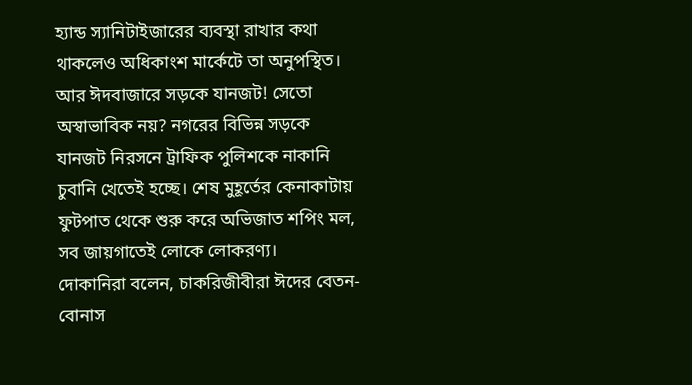হ্যান্ড স্যানিটাইজারের ব্যবস্থা রাখার কথা থাকলেও অধিকাংশ মার্কেটে তা অনুপস্থিত।
আর ঈদবাজারে সড়কে যানজট! সেতো অস্বাভাবিক নয়? নগরের বিভিন্ন সড়কে যানজট নিরসনে ট্রাফিক পুলিশকে নাকানি চুবানি খেতেই হচ্ছে। শেষ মুহূর্তের কেনাকাটায় ফুটপাত থেকে শুরু করে অভিজাত শপিং মল, সব জায়গাতেই লোকে লোকরণ্য।
দোকানিরা বলেন, চাকরিজীবীরা ঈদের বেতন-বোনাস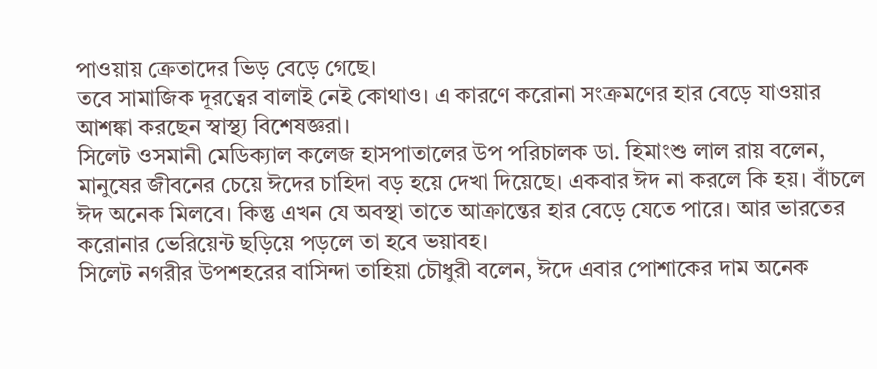পাওয়ায় ক্রেতাদের ভিড় বেড়ে গেছে।
তবে সামাজিক দূরত্বের বালাই নেই কোথাও। এ কারণে করোনা সংক্রমণের হার বেড়ে যাওয়ার আশঙ্কা করছেন স্বাস্থ্য বিশেষজ্ঞরা।
সিলেট ওসমানী মেডিক্যাল কলেজ হাসপাতালের উপ পরিচালক ডা. হিমাংশু লাল রায় বলেন, মানুষের জীবনের চেয়ে ঈদের চাহিদা বড় হয়ে দেখা দিয়েছে। একবার ঈদ না করলে কি হয়। বাঁচলে ঈদ অনেক মিলবে। কিন্তু এখন যে অবস্থা তাতে আক্রান্তের হার বেড়ে যেতে পারে। আর ভারতের করোনার ভেরিয়েন্ট ছড়িয়ে পড়লে তা হবে ভয়াবহ।
সিলেট নগরীর উপশহরের বাসিন্দা তাহিয়া চৌধুরী বলেন, ঈদে এবার পোশাকের দাম অনেক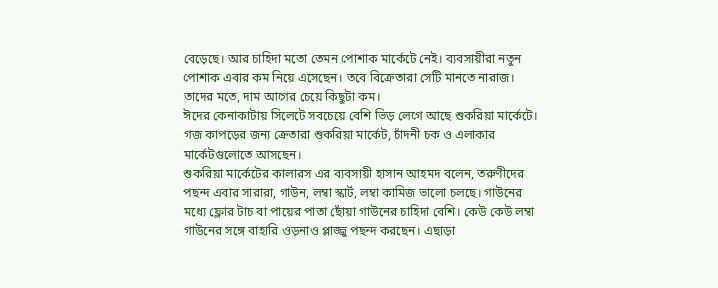বেড়েছে। আর চাহিদা মতো তেমন পোশাক মার্কেটে নেই। ব্যবসায়ীরা নতুন পোশাক এবার কম নিয়ে এসেছেন। তবে বিক্রেতারা সেটি মানতে নারাজ। তাদের মতে, দাম আগের চেয়ে কিছুটা কম।
ঈদের কেনাকাটায় সিলেটে সবচেয়ে বেশি ভিড় লেগে আছে শুকরিয়া মার্কেটে। গজ কাপড়ের জন্য ক্রেতারা শুকরিয়া মার্কেট, চাঁদনী চক ও এলাকার মার্কেটগুলোতে আসছেন।
শুকরিয়া মার্কেটের কালারস এর ব্যবসায়ী হাসান আহমদ বলেন, তরুণীদের পছন্দ এবার সারারা, গাউন, লম্বা স্কার্ট, লম্বা কামিজ ভালো চলছে। গাউনের মধ্যে ফ্লোর টাচ বা পায়ের পাতা ছোঁয়া গাউনের চাহিদা বেশি। কেউ কেউ লম্বা গাউনের সঙ্গে বাহারি ওড়নাও প্লাজ্জু পছন্দ করছেন। এছাড়া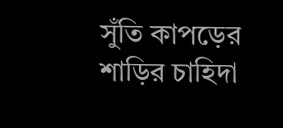সুঁতি কাপড়ের শাড়ির চাহিদা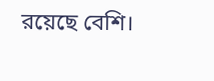রয়েছে বেশি।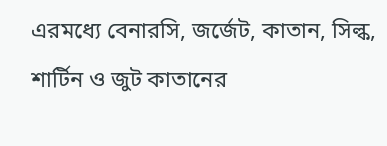এরমধ্যে বেনারসি, জর্জেট, কাতান, সিল্ক, শার্টিন ও জুট কাতানের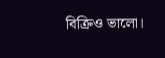বিক্রিও ভালো।